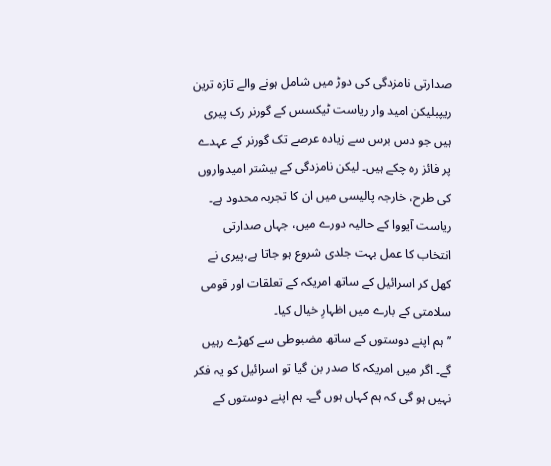صدارتی نامزدگی کی دوڑ میں شامل ہونے والے تازہ ترین ریپبلیکن امید وار ریاست ٹیکسس کے گورنر رک پیری ہیں جو دس برس سے زیادہ عرصے تک گورنر کے عہدے پر فائز رہ چکے ہیں۔ لیکن نامزدگی کے بیشتر امیدواروں کی طرح، خارجہ پالیسی میں ان کا تجربہ محدود ہے۔
ریاست آیووا کے حالیہ دورے میں، جہاں صدارتی انتخاب کا عمل بہت جلدی شروع ہو جاتا ہے،پیری نے کھل کر اسرائیل کے ساتھ امریکہ کے تعلقات اور قومی سلامتی کے بارے میں اظہارِ خیال کیا۔
’’ہم اپنے دوستوں کے ساتھ مضبوطی سے کھڑے رہیں گے۔ اگر میں امریکہ کا صدر بن گیا تو اسرائیل کو یہ فکر نہیں ہو گی کہ ہم کہاں ہوں گے۔ ہم اپنے دوستوں کے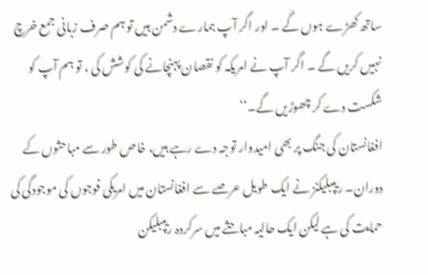ساتھ کھڑے ہوں گے ۔ اور اگر آپ ہمارے دشمن ہیں تو ہم صرف زبانی جمع خرچ نہیں کریں گے ۔ اگر آپ نے امریکہ کو نقصان پہنچانے کی کوشش کی ، تو ہم آپ کو شکست دے کر چھوڑیں گے۔‘‘
افغانستان کی جنگ پر بھی امیدوار توجہ دے رہے ہیں، خاص طور سے مباحثوں کے دوران۔ ریپبلیکنز نے ایک طویل عرصے سے افغانستان میں امریکی فوجوں کی موجودگی کی حمایت کی ہے لیکن ایک حالیہ مباحثے میں سرکردہ ریپبلیکن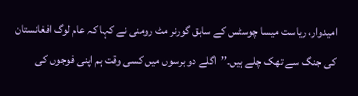امیدوار، ریاست میسا چوسٹس کے سابق گورنر مٹ رومنی نے کہا کہ عام لوگ افغانستان کی جنگ سے تھک چلے ہیں۔’’اگلے دو برسوں میں کسی وقت ہم اپنی فوجوں کی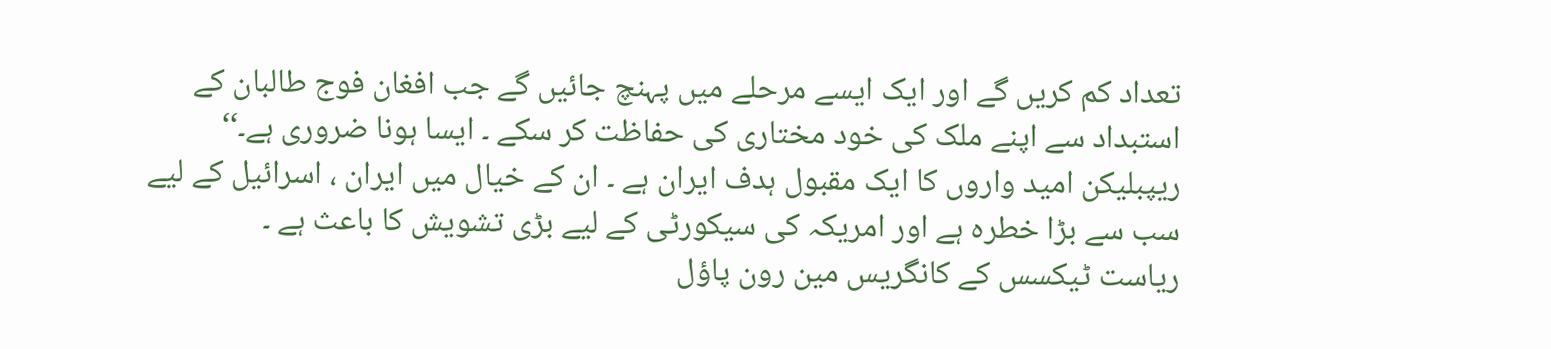تعداد کم کریں گے اور ایک ایسے مرحلے میں پہنچ جائیں گے جب افغان فوج طالبان کے استبداد سے اپنے ملک کی خود مختاری کی حفاظت کر سکے ۔ ایسا ہونا ضروری ہے۔‘‘
ریپبلیکن امید واروں کا ایک مقبول ہدف ایران ہے ۔ ان کے خیال میں ایران ، اسرائیل کے لیے سب سے بڑا خطرہ ہے اور امریکہ کی سیکورٹی کے لیے بڑی تشویش کا باعث ہے ۔
ریاست ٹیکسس کے کانگریس مین رون پاؤل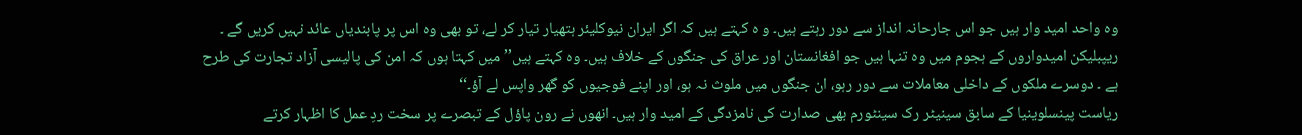وہ واحد امید وار ہیں جو اس جارحانہ انداز سے دور رہتے ہیں۔ و ہ کہتے ہیں کہ اگر ایران نیوکلیئر ہتھیار تیار کر لے، تو بھی وہ اس پر پابندیاں عائد نہیں کریں گے ۔ ریپبلیکن امیدواروں کے ہجوم میں وہ تنہا ہیں جو افغانستان اور عراق کی جنگوں کے خلاف ہیں۔ وہ کہتے ہیں’’میں کہتا ہوں کہ امن کی پالیسی آزاد تجارت کی طرح ہے ۔ دوسرے ملکوں کے داخلی معاملات سے دور رہو، ان جنگوں میں ملوث نہ ہو، اور اپنے فوجیوں کو گھر واپس لے آؤ۔‘‘
ریاست پینسلوینیا کے سابق سینیٹر رک سینٹورم بھی صدارت کی نامزدگی کے امید وار ہیں۔ انھوں نے رون پاؤل کے تبصرے پر سخت ردِ عمل کا اظہار کرتے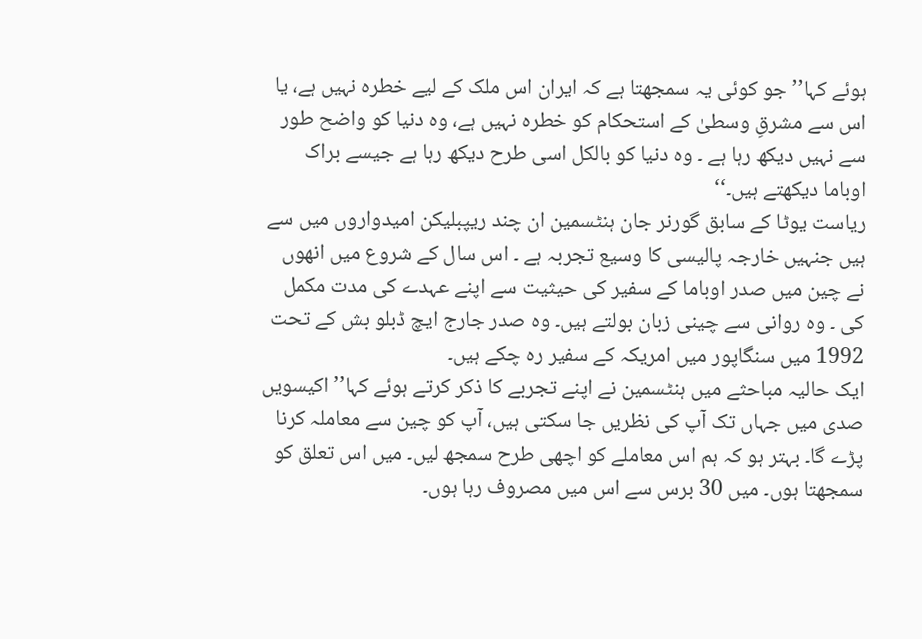ہوئے کہا’’جو کوئی یہ سمجھتا ہے کہ ایران اس ملک کے لیے خطرہ نہیں ہے، یا اس سے مشرقِ وسطیٰ کے استحکام کو خطرہ نہیں ہے، وہ دنیا کو واضح طور سے نہیں دیکھ رہا ہے ۔ وہ دنیا کو بالکل اسی طرح دیکھ رہا ہے جیسے براک اوباما دیکھتے ہیں۔‘‘
ریاست یوٹا کے سابق گورنر جان ہنٹسمین ان چند ریپبلیکن امیدواروں میں سے ہیں جنہیں خارجہ پالیسی کا وسیع تجربہ ہے ۔ اس سال کے شروع میں انھوں نے چین میں صدر اوباما کے سفیر کی حیثیت سے اپنے عہدے کی مدت مکمل کی ۔ وہ روانی سے چینی زبان بولتے ہیں۔ وہ صدر جارج ایچ ڈبلو بش کے تحت 1992 میں سنگاپور میں امریکہ کے سفیر رہ چکے ہیں۔
ایک حالیہ مباحثے میں ہنٹسمین نے اپنے تجربے کا ذکر کرتے ہوئے کہا’’اکیسویں صدی میں جہاں تک آپ کی نظریں جا سکتی ہیں، آپ کو چین سے معاملہ کرنا پڑے گا۔ بہتر ہو کہ ہم اس معاملے کو اچھی طرح سمجھ لیں۔ میں اس تعلق کو سمجھتا ہوں۔ میں 30 برس سے اس میں مصروف رہا ہوں۔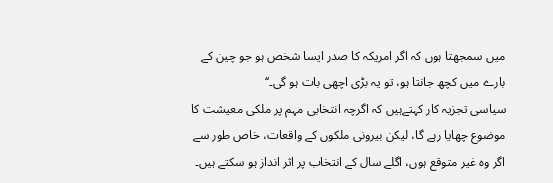میں سمجھتا ہوں کہ اگر امریکہ کا صدر ایسا شخص ہو جو چین کے بارے میں کچھ جانتا ہو، تو یہ بڑی اچھی بات ہو گی۔‘‘
سیاسی تجزیہ کار کہتےہیں کہ اگرچہ انتخابی مہم پر ملکی معیشت کا موضوع چھایا رہے گا، لیکن بیرونی ملکوں کے واقعات، خاص طور سے اگر وہ غیر متوقع ہوں، اگلے سال کے انتخاب پر اثر انداز ہو سکتے ہیں۔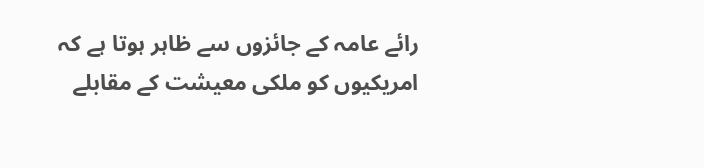رائے عامہ کے جائزوں سے ظاہر ہوتا ہے کہ امریکیوں کو ملکی معیشت کے مقابلے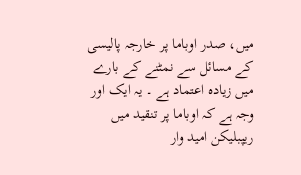میں، صدر اوباما پر خارجہ پالیسی کے مسائل سے نمٹنے کے بارے میں زیادہ اعتماد ہے ۔ یہ ایک اور وجہ ہے کہ اوباما پر تنقید میں ریپبلیکن امید وار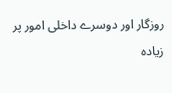روزگار اور دوسرے داخلی امور پر زیادہ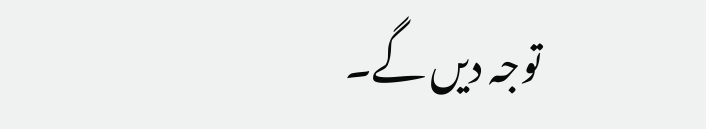توجہ دیں گے۔